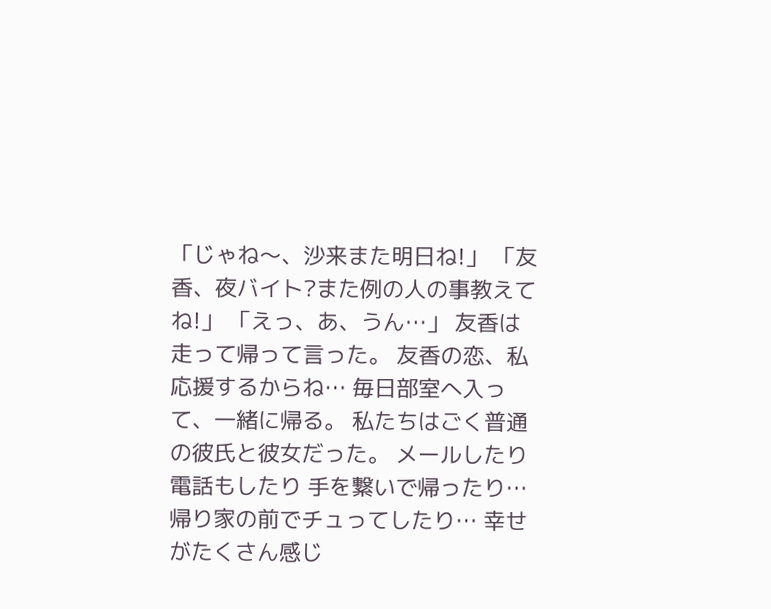「じゃね〜、沙来また明日ね!」 「友香、夜バイト?また例の人の事教えてね!」 「えっ、あ、うん…」 友香は走って帰って言った。 友香の恋、私応援するからね… 毎日部室へ入って、一緒に帰る。 私たちはごく普通の彼氏と彼女だった。 メールしたり 電話もしたり 手を繋いで帰ったり… 帰り家の前でチュってしたり… 幸せがたくさん感じ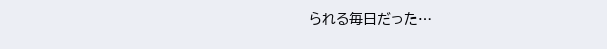られる毎日だった…